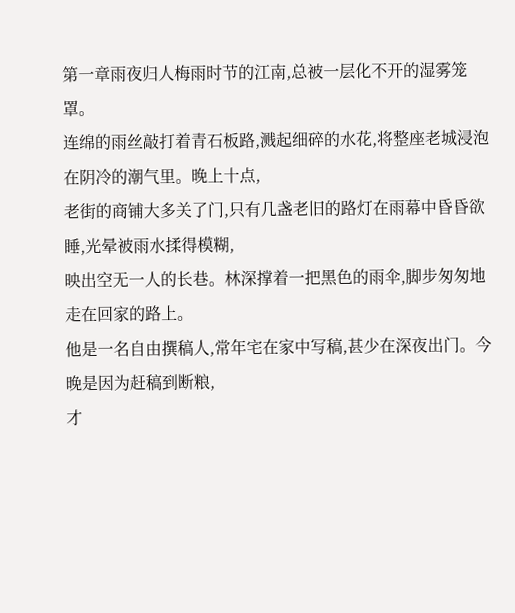第一章雨夜归人梅雨时节的江南,总被一层化不开的湿雾笼罩。
连绵的雨丝敲打着青石板路,溅起细碎的水花,将整座老城浸泡在阴冷的潮气里。晚上十点,
老街的商铺大多关了门,只有几盏老旧的路灯在雨幕中昏昏欲睡,光晕被雨水揉得模糊,
映出空无一人的长巷。林深撑着一把黑色的雨伞,脚步匆匆地走在回家的路上。
他是一名自由撰稿人,常年宅在家中写稿,甚少在深夜出门。今晚是因为赶稿到断粮,
才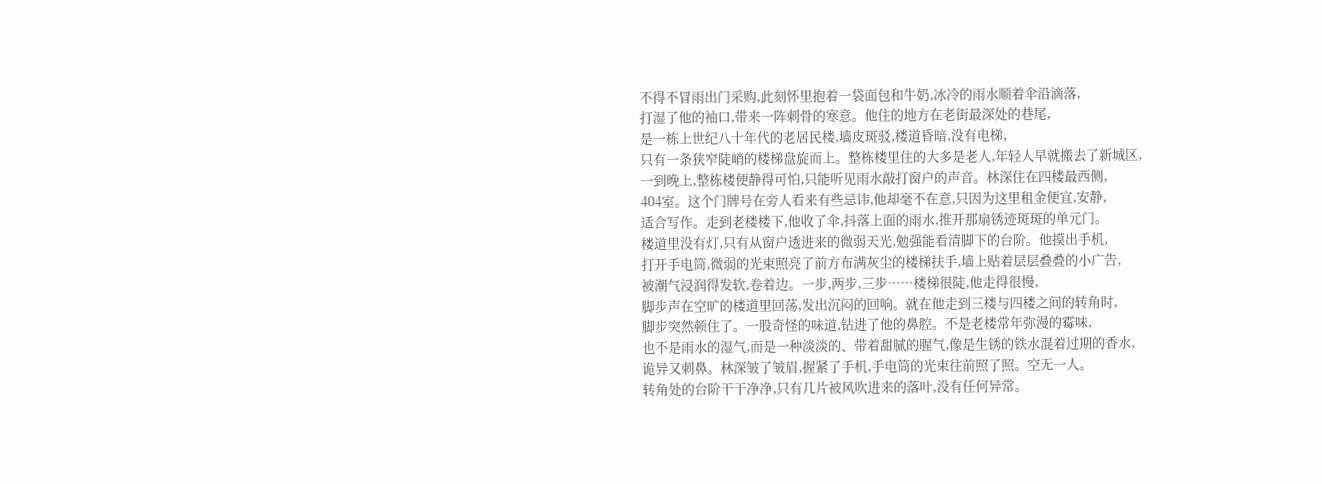不得不冒雨出门采购,此刻怀里抱着一袋面包和牛奶,冰冷的雨水顺着伞沿滴落,
打湿了他的袖口,带来一阵刺骨的寒意。他住的地方在老街最深处的巷尾,
是一栋上世纪八十年代的老居民楼,墙皮斑驳,楼道昏暗,没有电梯,
只有一条狭窄陡峭的楼梯盘旋而上。整栋楼里住的大多是老人,年轻人早就搬去了新城区,
一到晚上,整栋楼便静得可怕,只能听见雨水敲打窗户的声音。林深住在四楼最西侧,
404室。这个门牌号在旁人看来有些忌讳,他却毫不在意,只因为这里租金便宜,安静,
适合写作。走到老楼楼下,他收了伞,抖落上面的雨水,推开那扇锈迹斑斑的单元门。
楼道里没有灯,只有从窗户透进来的微弱天光,勉强能看清脚下的台阶。他摸出手机,
打开手电筒,微弱的光束照亮了前方布满灰尘的楼梯扶手,墙上贴着层层叠叠的小广告,
被潮气浸润得发软,卷着边。一步,两步,三步……楼梯很陡,他走得很慢,
脚步声在空旷的楼道里回荡,发出沉闷的回响。就在他走到三楼与四楼之间的转角时,
脚步突然顿住了。一股奇怪的味道,钻进了他的鼻腔。不是老楼常年弥漫的霉味,
也不是雨水的湿气,而是一种淡淡的、带着甜腻的腥气,像是生锈的铁水混着过期的香水,
诡异又刺鼻。林深皱了皱眉,握紧了手机,手电筒的光束往前照了照。空无一人。
转角处的台阶干干净净,只有几片被风吹进来的落叶,没有任何异常。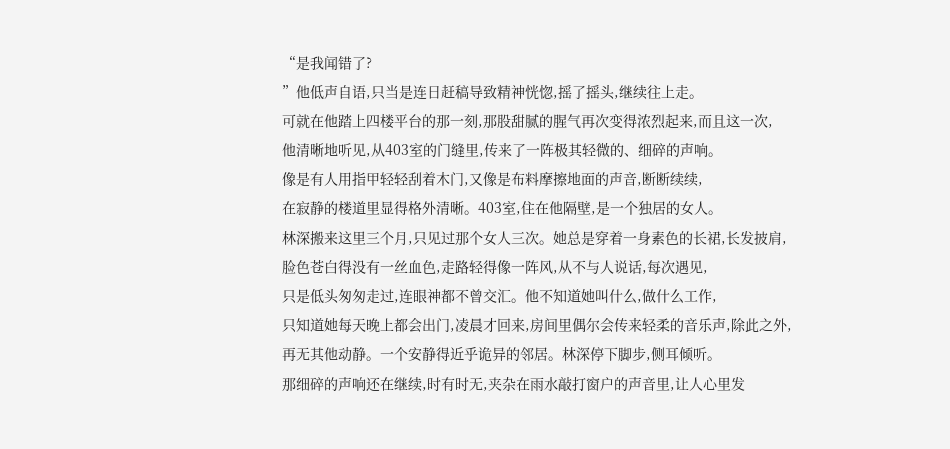“是我闻错了?
”他低声自语,只当是连日赶稿导致精神恍惚,摇了摇头,继续往上走。
可就在他踏上四楼平台的那一刻,那股甜腻的腥气再次变得浓烈起来,而且这一次,
他清晰地听见,从403室的门缝里,传来了一阵极其轻微的、细碎的声响。
像是有人用指甲轻轻刮着木门,又像是布料摩擦地面的声音,断断续续,
在寂静的楼道里显得格外清晰。403室,住在他隔壁,是一个独居的女人。
林深搬来这里三个月,只见过那个女人三次。她总是穿着一身素色的长裙,长发披肩,
脸色苍白得没有一丝血色,走路轻得像一阵风,从不与人说话,每次遇见,
只是低头匆匆走过,连眼神都不曾交汇。他不知道她叫什么,做什么工作,
只知道她每天晚上都会出门,凌晨才回来,房间里偶尔会传来轻柔的音乐声,除此之外,
再无其他动静。一个安静得近乎诡异的邻居。林深停下脚步,侧耳倾听。
那细碎的声响还在继续,时有时无,夹杂在雨水敲打窗户的声音里,让人心里发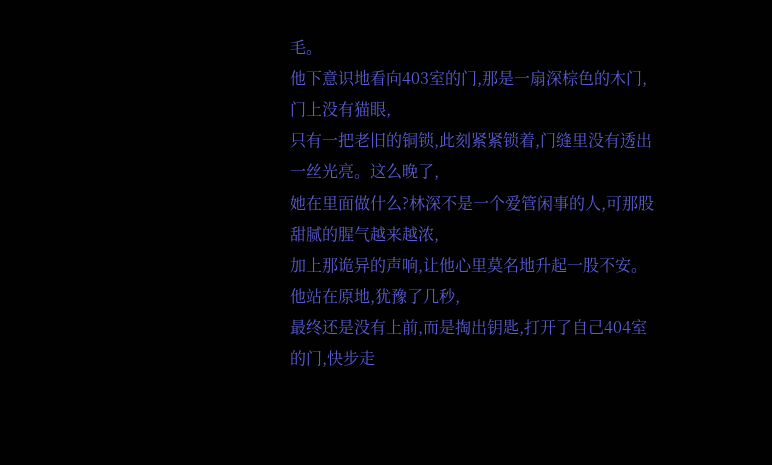毛。
他下意识地看向403室的门,那是一扇深棕色的木门,门上没有猫眼,
只有一把老旧的铜锁,此刻紧紧锁着,门缝里没有透出一丝光亮。这么晚了,
她在里面做什么?林深不是一个爱管闲事的人,可那股甜腻的腥气越来越浓,
加上那诡异的声响,让他心里莫名地升起一股不安。他站在原地,犹豫了几秒,
最终还是没有上前,而是掏出钥匙,打开了自己404室的门,快步走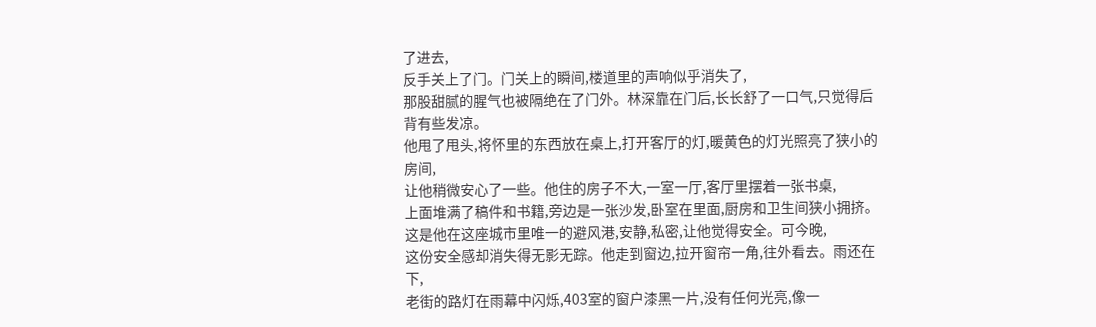了进去,
反手关上了门。门关上的瞬间,楼道里的声响似乎消失了,
那股甜腻的腥气也被隔绝在了门外。林深靠在门后,长长舒了一口气,只觉得后背有些发凉。
他甩了甩头,将怀里的东西放在桌上,打开客厅的灯,暖黄色的灯光照亮了狭小的房间,
让他稍微安心了一些。他住的房子不大,一室一厅,客厅里摆着一张书桌,
上面堆满了稿件和书籍,旁边是一张沙发,卧室在里面,厨房和卫生间狭小拥挤。
这是他在这座城市里唯一的避风港,安静,私密,让他觉得安全。可今晚,
这份安全感却消失得无影无踪。他走到窗边,拉开窗帘一角,往外看去。雨还在下,
老街的路灯在雨幕中闪烁,403室的窗户漆黑一片,没有任何光亮,像一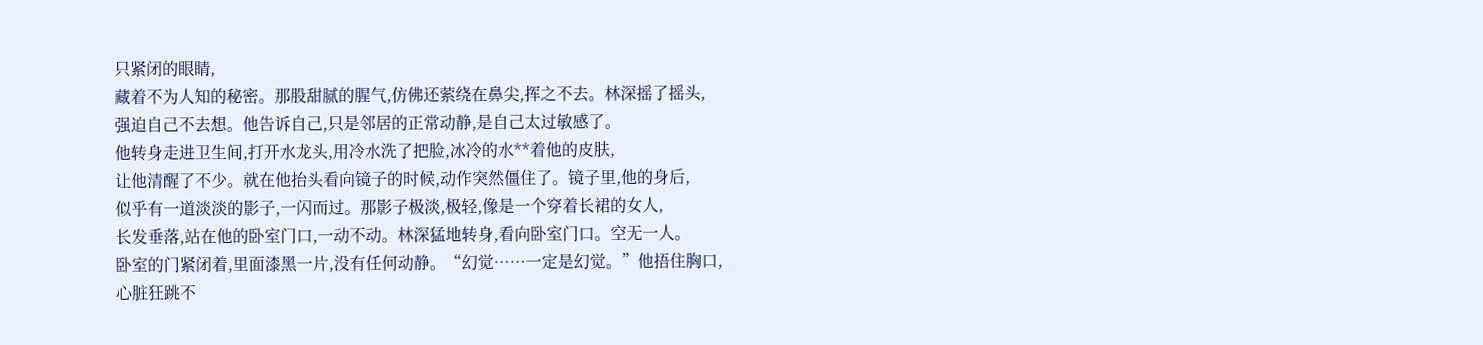只紧闭的眼睛,
藏着不为人知的秘密。那股甜腻的腥气,仿佛还萦绕在鼻尖,挥之不去。林深摇了摇头,
强迫自己不去想。他告诉自己,只是邻居的正常动静,是自己太过敏感了。
他转身走进卫生间,打开水龙头,用冷水洗了把脸,冰冷的水**着他的皮肤,
让他清醒了不少。就在他抬头看向镜子的时候,动作突然僵住了。镜子里,他的身后,
似乎有一道淡淡的影子,一闪而过。那影子极淡,极轻,像是一个穿着长裙的女人,
长发垂落,站在他的卧室门口,一动不动。林深猛地转身,看向卧室门口。空无一人。
卧室的门紧闭着,里面漆黑一片,没有任何动静。“幻觉……一定是幻觉。”他捂住胸口,
心脏狂跳不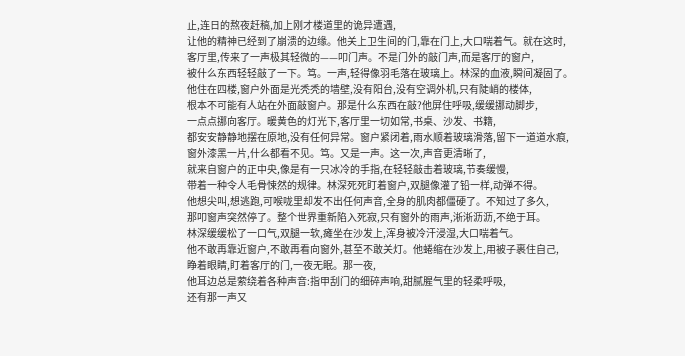止,连日的熬夜赶稿,加上刚才楼道里的诡异遭遇,
让他的精神已经到了崩溃的边缘。他关上卫生间的门,靠在门上,大口喘着气。就在这时,
客厅里,传来了一声极其轻微的——叩门声。不是门外的敲门声,而是客厅的窗户,
被什么东西轻轻敲了一下。笃。一声,轻得像羽毛落在玻璃上。林深的血液,瞬间凝固了。
他住在四楼,窗户外面是光秃秃的墙壁,没有阳台,没有空调外机,只有陡峭的楼体,
根本不可能有人站在外面敲窗户。那是什么东西在敲?他屏住呼吸,缓缓挪动脚步,
一点点挪向客厅。暖黄色的灯光下,客厅里一切如常,书桌、沙发、书籍,
都安安静静地摆在原地,没有任何异常。窗户紧闭着,雨水顺着玻璃滑落,留下一道道水痕,
窗外漆黑一片,什么都看不见。笃。又是一声。这一次,声音更清晰了,
就来自窗户的正中央,像是有一只冰冷的手指,在轻轻敲击着玻璃,节奏缓慢,
带着一种令人毛骨悚然的规律。林深死死盯着窗户,双腿像灌了铅一样,动弹不得。
他想尖叫,想逃跑,可喉咙里却发不出任何声音,全身的肌肉都僵硬了。不知过了多久,
那叩窗声突然停了。整个世界重新陷入死寂,只有窗外的雨声,淅淅沥沥,不绝于耳。
林深缓缓松了一口气,双腿一软,瘫坐在沙发上,浑身被冷汗浸湿,大口喘着气。
他不敢再靠近窗户,不敢再看向窗外,甚至不敢关灯。他蜷缩在沙发上,用被子裹住自己,
睁着眼睛,盯着客厅的门,一夜无眠。那一夜,
他耳边总是萦绕着各种声音:指甲刮门的细碎声响,甜腻腥气里的轻柔呼吸,
还有那一声又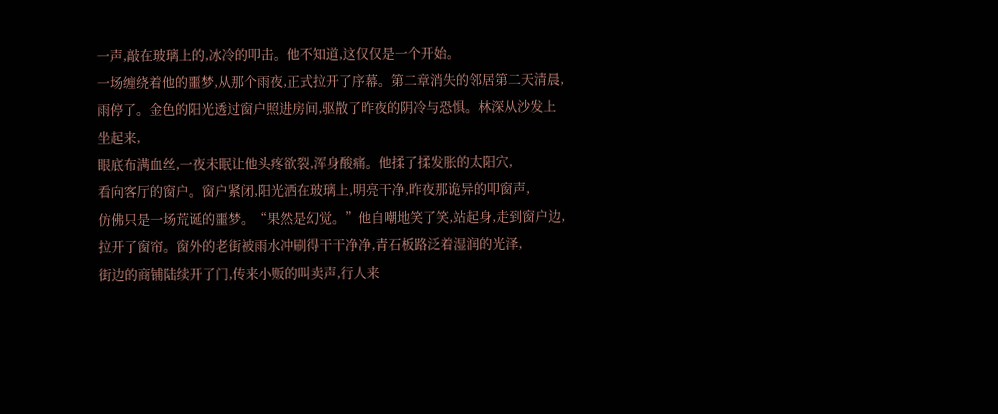一声,敲在玻璃上的,冰冷的叩击。他不知道,这仅仅是一个开始。
一场缠绕着他的噩梦,从那个雨夜,正式拉开了序幕。第二章消失的邻居第二天清晨,
雨停了。金色的阳光透过窗户照进房间,驱散了昨夜的阴冷与恐惧。林深从沙发上坐起来,
眼底布满血丝,一夜未眠让他头疼欲裂,浑身酸痛。他揉了揉发胀的太阳穴,
看向客厅的窗户。窗户紧闭,阳光洒在玻璃上,明亮干净,昨夜那诡异的叩窗声,
仿佛只是一场荒诞的噩梦。“果然是幻觉。”他自嘲地笑了笑,站起身,走到窗户边,
拉开了窗帘。窗外的老街被雨水冲刷得干干净净,青石板路泛着湿润的光泽,
街边的商铺陆续开了门,传来小贩的叫卖声,行人来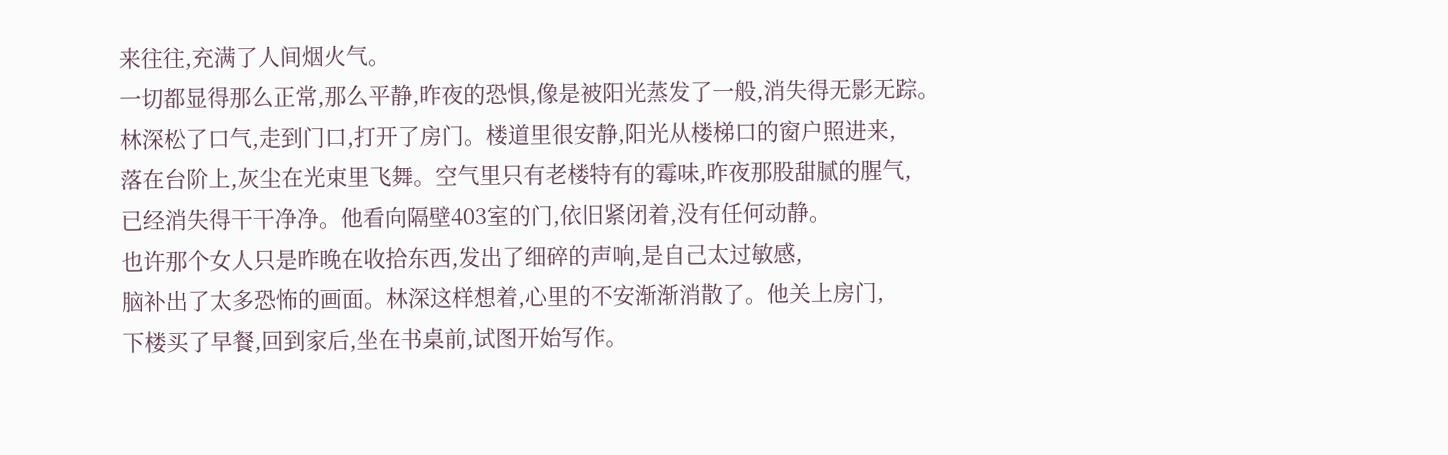来往往,充满了人间烟火气。
一切都显得那么正常,那么平静,昨夜的恐惧,像是被阳光蒸发了一般,消失得无影无踪。
林深松了口气,走到门口,打开了房门。楼道里很安静,阳光从楼梯口的窗户照进来,
落在台阶上,灰尘在光束里飞舞。空气里只有老楼特有的霉味,昨夜那股甜腻的腥气,
已经消失得干干净净。他看向隔壁403室的门,依旧紧闭着,没有任何动静。
也许那个女人只是昨晚在收拾东西,发出了细碎的声响,是自己太过敏感,
脑补出了太多恐怖的画面。林深这样想着,心里的不安渐渐消散了。他关上房门,
下楼买了早餐,回到家后,坐在书桌前,试图开始写作。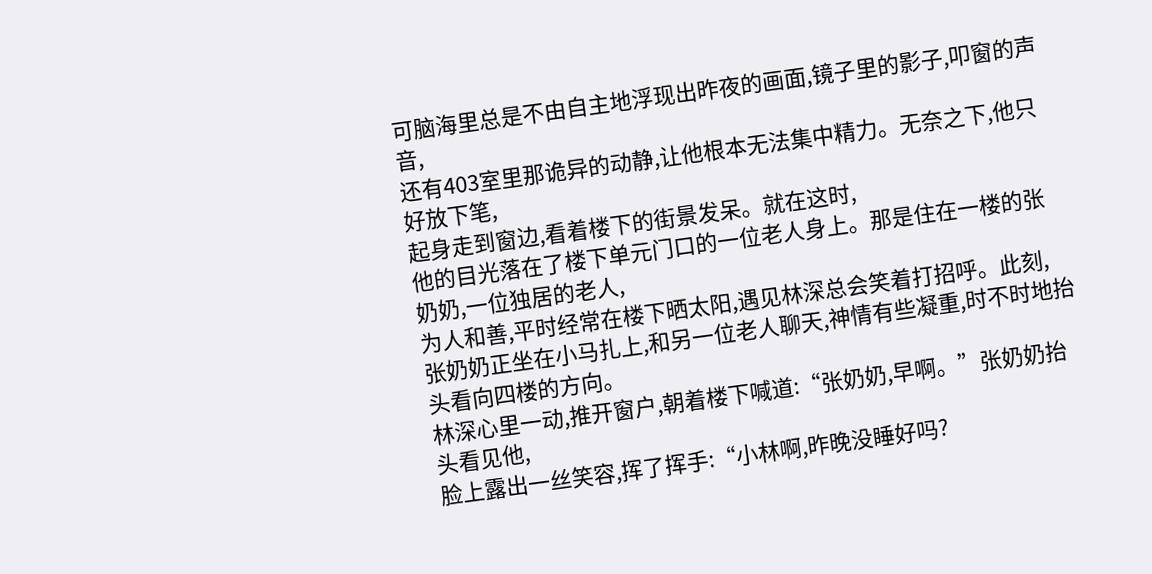可脑海里总是不由自主地浮现出昨夜的画面,镜子里的影子,叩窗的声音,
还有403室里那诡异的动静,让他根本无法集中精力。无奈之下,他只好放下笔,
起身走到窗边,看着楼下的街景发呆。就在这时,
他的目光落在了楼下单元门口的一位老人身上。那是住在一楼的张奶奶,一位独居的老人,
为人和善,平时经常在楼下晒太阳,遇见林深总会笑着打招呼。此刻,
张奶奶正坐在小马扎上,和另一位老人聊天,神情有些凝重,时不时地抬头看向四楼的方向。
林深心里一动,推开窗户,朝着楼下喊道:“张奶奶,早啊。”张奶奶抬头看见他,
脸上露出一丝笑容,挥了挥手:“小林啊,昨晚没睡好吗?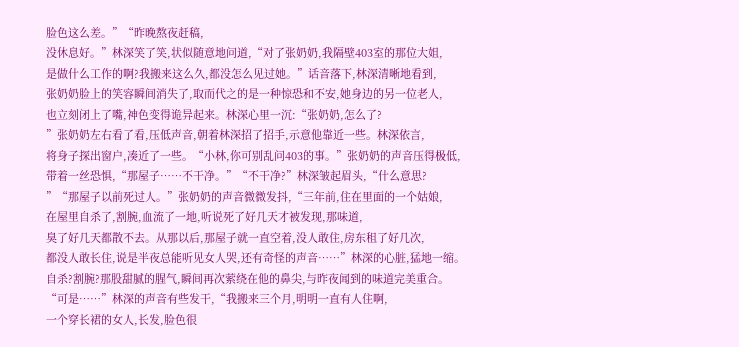脸色这么差。”“昨晚熬夜赶稿,
没休息好。”林深笑了笑,状似随意地问道,“对了张奶奶,我隔壁403室的那位大姐,
是做什么工作的啊?我搬来这么久,都没怎么见过她。”话音落下,林深清晰地看到,
张奶奶脸上的笑容瞬间消失了,取而代之的是一种惊恐和不安,她身边的另一位老人,
也立刻闭上了嘴,神色变得诡异起来。林深心里一沉:“张奶奶,怎么了?
”张奶奶左右看了看,压低声音,朝着林深招了招手,示意他靠近一些。林深依言,
将身子探出窗户,凑近了一些。“小林,你可别乱问403的事。”张奶奶的声音压得极低,
带着一丝恐惧,“那屋子……不干净。”“不干净?”林深皱起眉头,“什么意思?
”“那屋子以前死过人。”张奶奶的声音微微发抖,“三年前,住在里面的一个姑娘,
在屋里自杀了,割腕,血流了一地,听说死了好几天才被发现,那味道,
臭了好几天都散不去。从那以后,那屋子就一直空着,没人敢住,房东租了好几次,
都没人敢长住,说是半夜总能听见女人哭,还有奇怪的声音……”林深的心脏,猛地一缩。
自杀?割腕?那股甜腻的腥气,瞬间再次萦绕在他的鼻尖,与昨夜闻到的味道完美重合。
“可是……”林深的声音有些发干,“我搬来三个月,明明一直有人住啊,
一个穿长裙的女人,长发,脸色很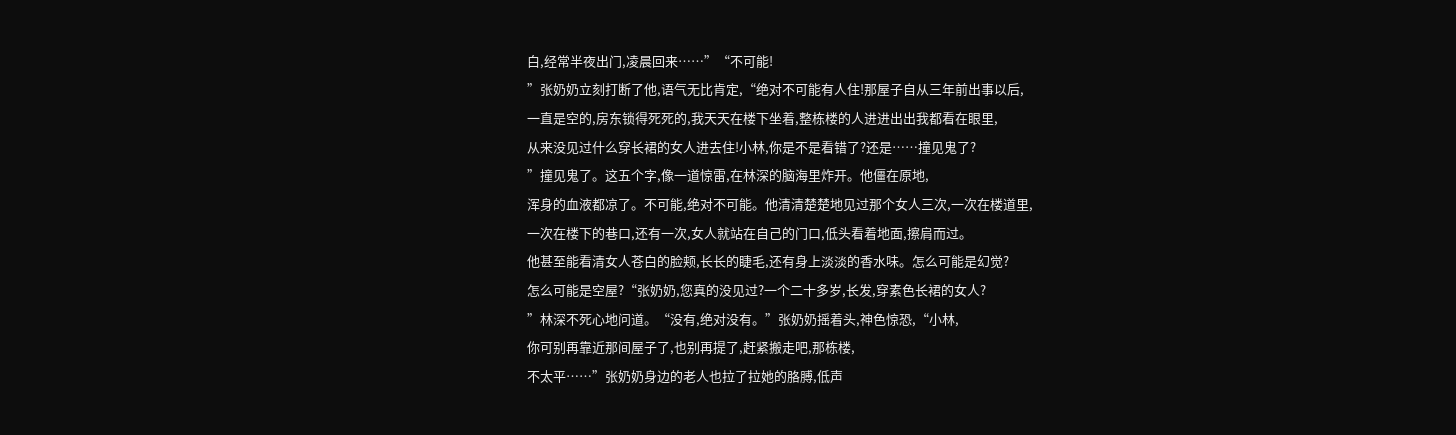白,经常半夜出门,凌晨回来……”“不可能!
”张奶奶立刻打断了他,语气无比肯定,“绝对不可能有人住!那屋子自从三年前出事以后,
一直是空的,房东锁得死死的,我天天在楼下坐着,整栋楼的人进进出出我都看在眼里,
从来没见过什么穿长裙的女人进去住!小林,你是不是看错了?还是……撞见鬼了?
”撞见鬼了。这五个字,像一道惊雷,在林深的脑海里炸开。他僵在原地,
浑身的血液都凉了。不可能,绝对不可能。他清清楚楚地见过那个女人三次,一次在楼道里,
一次在楼下的巷口,还有一次,女人就站在自己的门口,低头看着地面,擦肩而过。
他甚至能看清女人苍白的脸颊,长长的睫毛,还有身上淡淡的香水味。怎么可能是幻觉?
怎么可能是空屋?“张奶奶,您真的没见过?一个二十多岁,长发,穿素色长裙的女人?
”林深不死心地问道。“没有,绝对没有。”张奶奶摇着头,神色惊恐,“小林,
你可别再靠近那间屋子了,也别再提了,赶紧搬走吧,那栋楼,
不太平……”张奶奶身边的老人也拉了拉她的胳膊,低声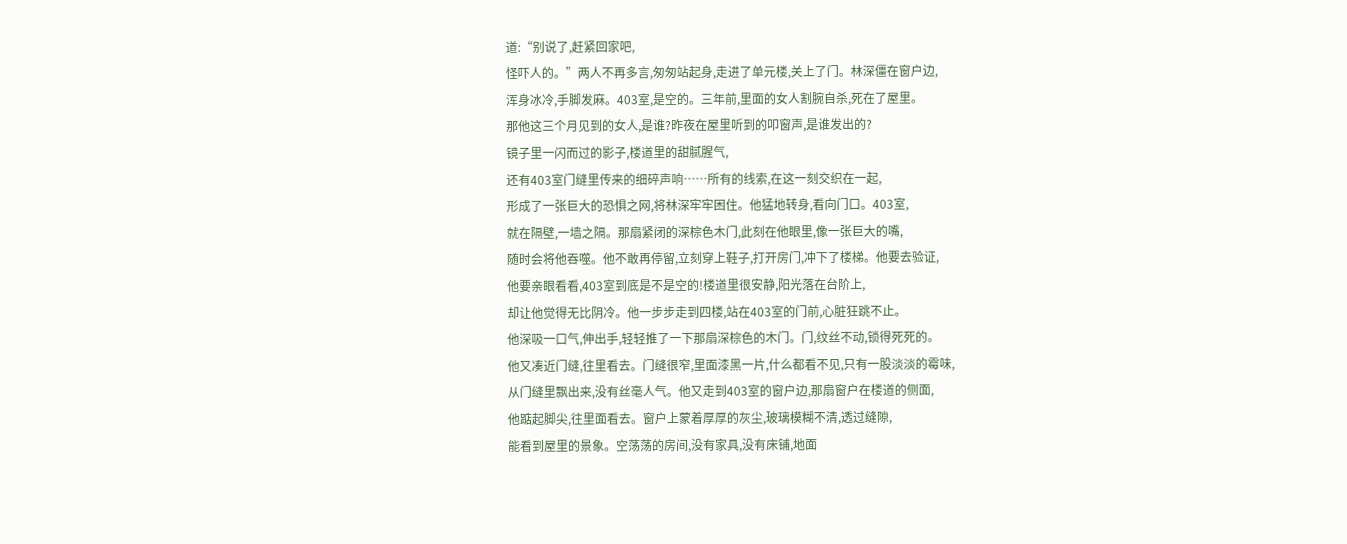道:“别说了,赶紧回家吧,
怪吓人的。”两人不再多言,匆匆站起身,走进了单元楼,关上了门。林深僵在窗户边,
浑身冰冷,手脚发麻。403室,是空的。三年前,里面的女人割腕自杀,死在了屋里。
那他这三个月见到的女人,是谁?昨夜在屋里听到的叩窗声,是谁发出的?
镜子里一闪而过的影子,楼道里的甜腻腥气,
还有403室门缝里传来的细碎声响……所有的线索,在这一刻交织在一起,
形成了一张巨大的恐惧之网,将林深牢牢困住。他猛地转身,看向门口。403室,
就在隔壁,一墙之隔。那扇紧闭的深棕色木门,此刻在他眼里,像一张巨大的嘴,
随时会将他吞噬。他不敢再停留,立刻穿上鞋子,打开房门,冲下了楼梯。他要去验证,
他要亲眼看看,403室到底是不是空的!楼道里很安静,阳光落在台阶上,
却让他觉得无比阴冷。他一步步走到四楼,站在403室的门前,心脏狂跳不止。
他深吸一口气,伸出手,轻轻推了一下那扇深棕色的木门。门,纹丝不动,锁得死死的。
他又凑近门缝,往里看去。门缝很窄,里面漆黑一片,什么都看不见,只有一股淡淡的霉味,
从门缝里飘出来,没有丝毫人气。他又走到403室的窗户边,那扇窗户在楼道的侧面,
他踮起脚尖,往里面看去。窗户上蒙着厚厚的灰尘,玻璃模糊不清,透过缝隙,
能看到屋里的景象。空荡荡的房间,没有家具,没有床铺,地面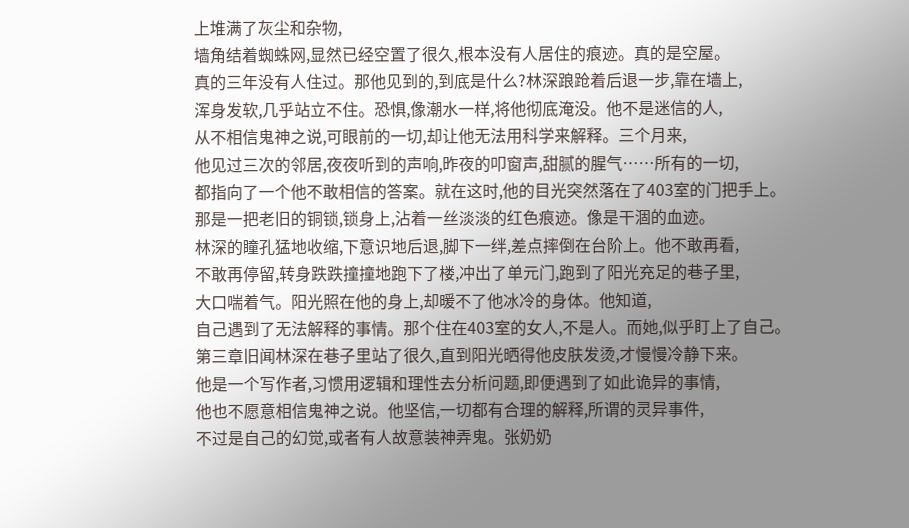上堆满了灰尘和杂物,
墙角结着蜘蛛网,显然已经空置了很久,根本没有人居住的痕迹。真的是空屋。
真的三年没有人住过。那他见到的,到底是什么?林深踉跄着后退一步,靠在墙上,
浑身发软,几乎站立不住。恐惧,像潮水一样,将他彻底淹没。他不是迷信的人,
从不相信鬼神之说,可眼前的一切,却让他无法用科学来解释。三个月来,
他见过三次的邻居,夜夜听到的声响,昨夜的叩窗声,甜腻的腥气……所有的一切,
都指向了一个他不敢相信的答案。就在这时,他的目光突然落在了403室的门把手上。
那是一把老旧的铜锁,锁身上,沾着一丝淡淡的红色痕迹。像是干涸的血迹。
林深的瞳孔猛地收缩,下意识地后退,脚下一绊,差点摔倒在台阶上。他不敢再看,
不敢再停留,转身跌跌撞撞地跑下了楼,冲出了单元门,跑到了阳光充足的巷子里,
大口喘着气。阳光照在他的身上,却暖不了他冰冷的身体。他知道,
自己遇到了无法解释的事情。那个住在403室的女人,不是人。而她,似乎盯上了自己。
第三章旧闻林深在巷子里站了很久,直到阳光晒得他皮肤发烫,才慢慢冷静下来。
他是一个写作者,习惯用逻辑和理性去分析问题,即便遇到了如此诡异的事情,
他也不愿意相信鬼神之说。他坚信,一切都有合理的解释,所谓的灵异事件,
不过是自己的幻觉,或者有人故意装神弄鬼。张奶奶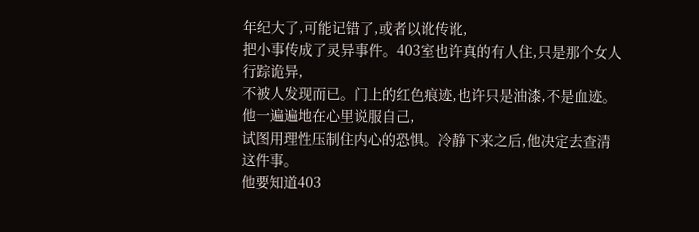年纪大了,可能记错了,或者以讹传讹,
把小事传成了灵异事件。403室也许真的有人住,只是那个女人行踪诡异,
不被人发现而已。门上的红色痕迹,也许只是油漆,不是血迹。他一遍遍地在心里说服自己,
试图用理性压制住内心的恐惧。冷静下来之后,他决定去查清这件事。
他要知道403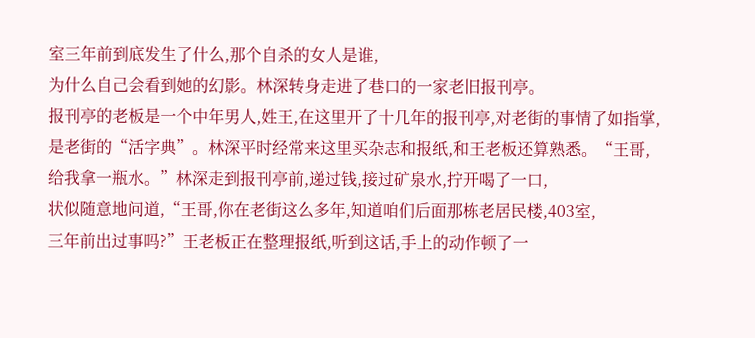室三年前到底发生了什么,那个自杀的女人是谁,
为什么自己会看到她的幻影。林深转身走进了巷口的一家老旧报刊亭。
报刊亭的老板是一个中年男人,姓王,在这里开了十几年的报刊亭,对老街的事情了如指掌,
是老街的“活字典”。林深平时经常来这里买杂志和报纸,和王老板还算熟悉。“王哥,
给我拿一瓶水。”林深走到报刊亭前,递过钱,接过矿泉水,拧开喝了一口,
状似随意地问道,“王哥,你在老街这么多年,知道咱们后面那栋老居民楼,403室,
三年前出过事吗?”王老板正在整理报纸,听到这话,手上的动作顿了一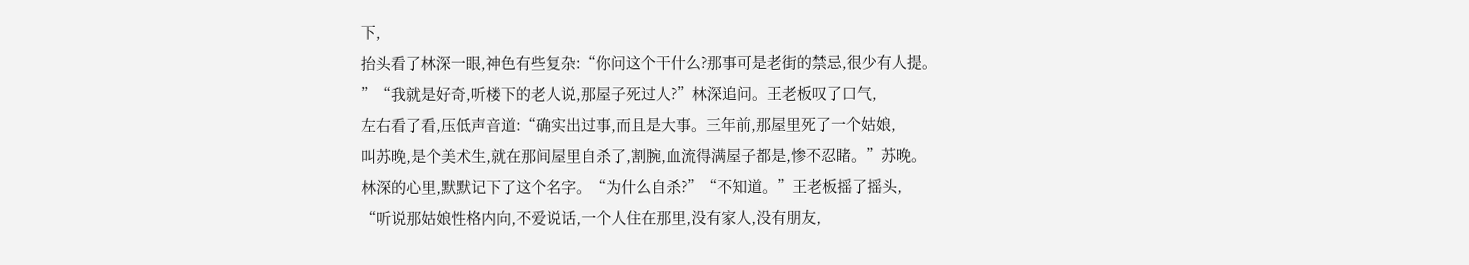下,
抬头看了林深一眼,神色有些复杂:“你问这个干什么?那事可是老街的禁忌,很少有人提。
”“我就是好奇,听楼下的老人说,那屋子死过人?”林深追问。王老板叹了口气,
左右看了看,压低声音道:“确实出过事,而且是大事。三年前,那屋里死了一个姑娘,
叫苏晚,是个美术生,就在那间屋里自杀了,割腕,血流得满屋子都是,惨不忍睹。”苏晚。
林深的心里,默默记下了这个名字。“为什么自杀?”“不知道。”王老板摇了摇头,
“听说那姑娘性格内向,不爱说话,一个人住在那里,没有家人,没有朋友,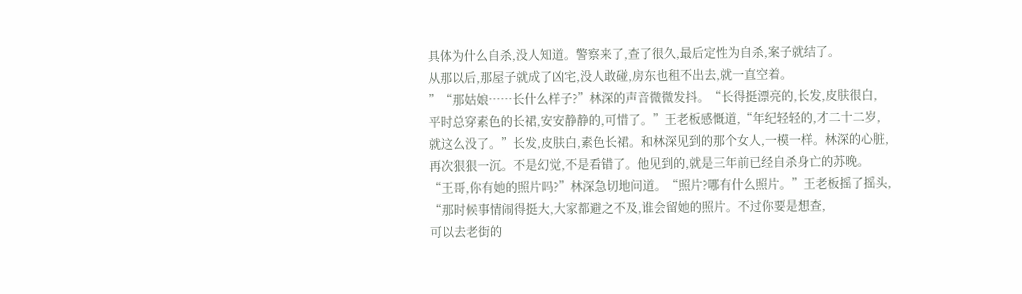具体为什么自杀,没人知道。警察来了,查了很久,最后定性为自杀,案子就结了。
从那以后,那屋子就成了凶宅,没人敢碰,房东也租不出去,就一直空着。
”“那姑娘……长什么样子?”林深的声音微微发抖。“长得挺漂亮的,长发,皮肤很白,
平时总穿素色的长裙,安安静静的,可惜了。”王老板感慨道,“年纪轻轻的,才二十二岁,
就这么没了。”长发,皮肤白,素色长裙。和林深见到的那个女人,一模一样。林深的心脏,
再次狠狠一沉。不是幻觉,不是看错了。他见到的,就是三年前已经自杀身亡的苏晚。
“王哥,你有她的照片吗?”林深急切地问道。“照片?哪有什么照片。”王老板摇了摇头,
“那时候事情闹得挺大,大家都避之不及,谁会留她的照片。不过你要是想查,
可以去老街的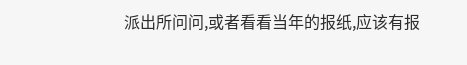派出所问问,或者看看当年的报纸,应该有报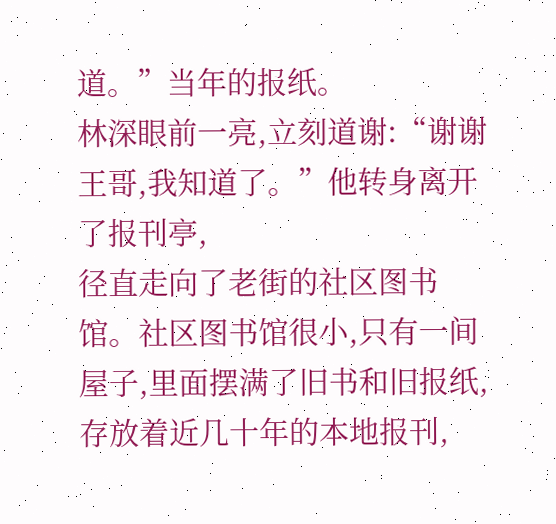道。”当年的报纸。
林深眼前一亮,立刻道谢:“谢谢王哥,我知道了。”他转身离开了报刊亭,
径直走向了老街的社区图书馆。社区图书馆很小,只有一间屋子,里面摆满了旧书和旧报纸,
存放着近几十年的本地报刊,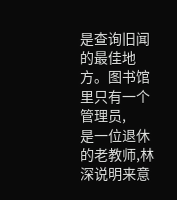是查询旧闻的最佳地方。图书馆里只有一个管理员,
是一位退休的老教师,林深说明来意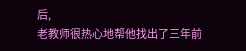后,
老教师很热心地帮他找出了三年前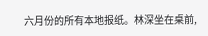六月份的所有本地报纸。林深坐在桌前,